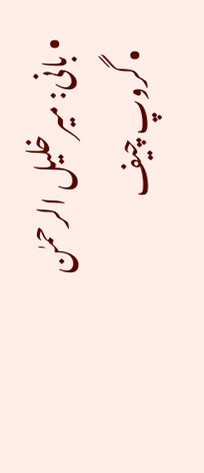• بانی: میرخلیل الرحمٰن
  • گروپ چیف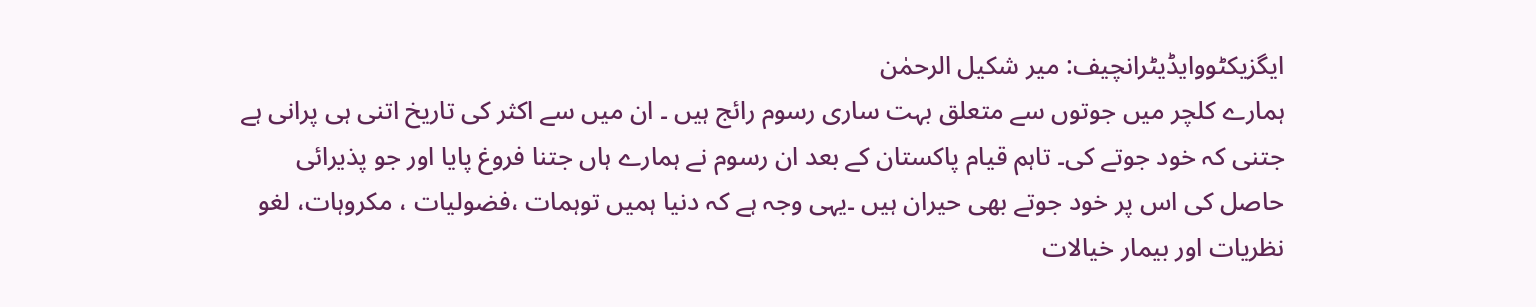ایگزیکٹووایڈیٹرانچیف: میر شکیل الرحمٰن
ہمارے کلچر میں جوتوں سے متعلق بہت ساری رسوم رائج ہیں ۔ ان میں سے اکثر کی تاریخ اتنی ہی پرانی ہے جتنی کہ خود جوتے کی۔ تاہم قیام پاکستان کے بعد ان رسوم نے ہمارے ہاں جتنا فروغ پایا اور جو پذیرائی حاصل کی اس پر خود جوتے بھی حیران ہیں ۔یہی وجہ ہے کہ دنیا ہمیں توہمات ،فضولیات ، مکروہات، لغو نظریات اور بیمار خیالات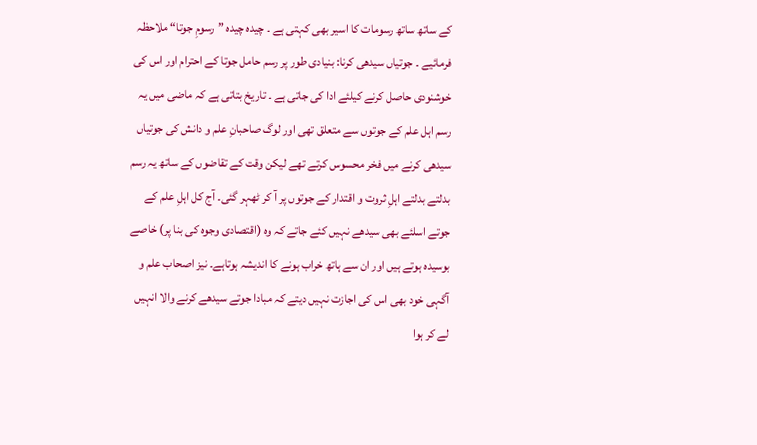کے ساتھ ساتھ رسومات کا اسیر بھی کہتی ہے ۔ چیدہ چیدہ ”رسومِ جوتا“ ملاحظہ فرمائیے ۔ جوتیاں سیدھی کرنا: بنیادی طور پر رسم حامل جوتا کے احترام اور اس کی خوشنودی حاصل کرنے کیلئے ادا کی جاتی ہے ۔ تاریخ بتاتی ہے کہ ماضی میں یہ رسم اہل علم کے جوتوں سے متعلق تھی اور لوگ صاحبانِ علم و دانش کی جوتیاں سیدھی کرنے میں فخر محسوس کرتے تھے لیکن وقت کے تقاضوں کے ساتھ یہ رسم بدلتے بدلتے اہلِ ثروت و اقتدار کے جوتوں پر آ کر ٹھہر گئی۔ آج کل اہلِ علم کے جوتے اسلئے بھی سیدھے نہیں کئے جاتے کہ وہ (اقتصادی وجوہ کی بنا پر) خاصے بوسیدہ ہوتے ہیں اور ان سے ہاتھ خراب ہونے کا اندیشہ ہوتاہے۔ نیز اصحاب علم و آگہی خود بھی اس کی اجازت نہیں دیتے کہ مبادا جوتے سیدھے کرنے والا انہیں لے کر ہوا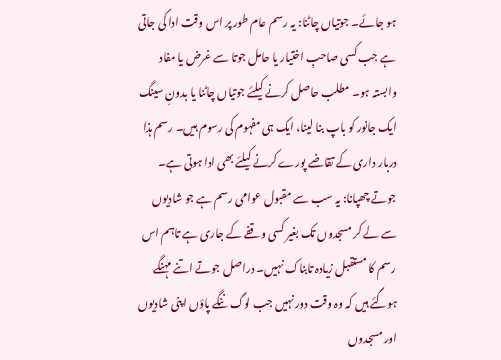ہو جائے۔ جوتیاں چاٹنا: یہ رسم عام طور پر اس وقت ادا کی جاتی ہے جب کسی صاحبِ اختیار یا حامل جوتا سے غرض یا مفاد وابستہ ہو۔ مطلب حاصل کرنے کیلئے جوتیاں چاٹنا یا بدونِ سینگ ایک جانور کو باپ بنا لینا، ایک ہی مفہوم کی رسوم ہیں۔ رسم ہذا دربار داری کے تقاضے پورے کرنے کیلئے بھی ادا ہوتی ہے۔
جوتے چھپانا: یہ سب سے مقبول عوامی رسم ہے جو شادیوں سے لے کر مسجدوں تک بغیر کسی وقفے کے جاری ہے تاہم اس رسم کا مستقبل زیادہ تابناک نہیں۔ دراصل جوتے اتنے مہنگے ہوگئے ہیں کہ وہ وقت دور نہیں جب لوگ ننگے پاؤں اپنی شادیوں اور مسجدوں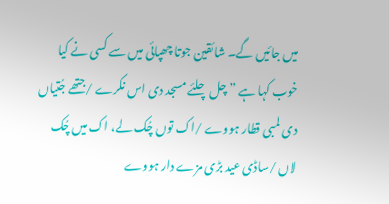میں جائیں گے۔ شائقین جوتا چھپائی میں سے کسی نے کیا خوب کہا ہے ”چل چلئے مسجد دی اس نکرے /جتھے جُتیاں دی لمبی قطار ہووے /اک توں چُک لے، اک میں چُک لاں /ساڈی عید بڑی مزے دار ہووے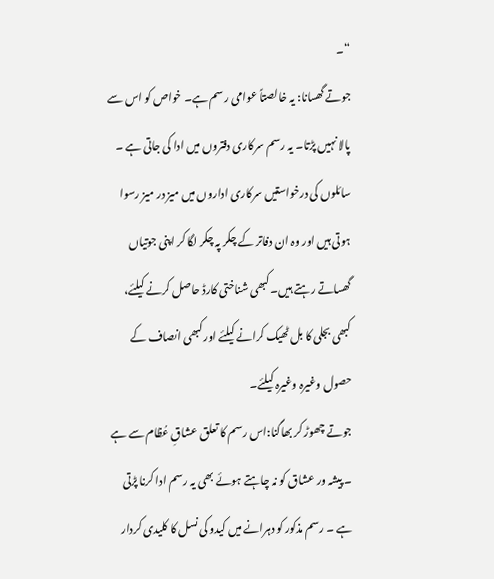“۔
جوتے گھسانا: یہ خالصتاً عوامی رسم ہے۔ خواص کو اس سے پالا نہیں پڑتا۔ یہ رسم سرکاری دفتروں میں ادا کی جاتی ہے ۔ سائلوں کی درخواستیں سرکاری اداروں میں میز در میز رسوا ہوتی ہیں اور وہ ان دفاتر کے چکر پہ چکر لگا کر اپنی جوتیاں گھساتے رہتے ہیں۔ کبھی شناختی کارڈ حاصل کرنے کیلئے، کبھی بجلی کا بل ٹھیک کرانے کیلئے اور کبھی انصاف کے حصول وغیرہ وغیرہ کیلئے۔
جوتے چھوڑ کر بھاگنا:اس رسم کا تعلق عشاقِ عُظام سے ہے ۔ پیشہ ور عشاق کو نہ چاہتے ہوئے بھی یہ رسم ادا کرنا پڑتی ہے ۔ رسم مذکور کو دہرانے میں کیدو کی نسل کا کلیدی کردار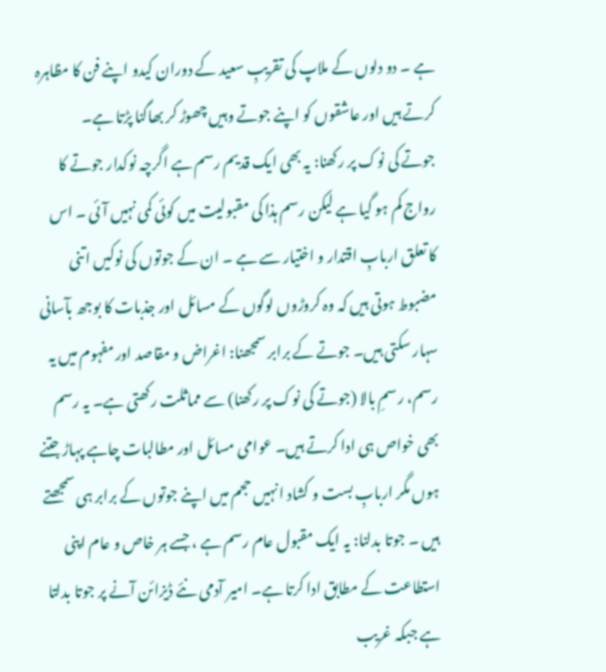ہے ۔ دو دلوں کے ملاپ کی تقریبِ سعید کے دوران کیدو اپنے فن کا مظاہرہ کرتے ہیں اور عاشقوں کو اپنے جوتے وہیں چھوڑ کر بھاگنا پڑتا ہے۔
جوتے کی نوک پر رکھنا: یہ بھی ایک قدیم رسم ہے اگرچہ نوکدار جوتے کا رواج کم ہو گیا ہے لیکن رسم ہذا کی مقبولیت میں کوئی کمی نہیں آئی ۔ اس کا تعلق اربابِ اقتدار و اختیار سے ہے ۔ ان کے جوتوں کی نوکیں اتنی مضبوط ہوتی ہیں کہ وہ کروڑوں لوگوں کے مسائل اور جذبات کا بوجھ بآسانی سہار سکتی ہیں۔ جوتے کے برابر سمجھنا: اغراض و مقاصد اور مفہوم میں یہ رسم، رسمِ بالا (جوتے کی نوک پر رکھنا) سے مماثلت رکھتی ہے۔ یہ رسم بھی خواص ہی ادا کرتے ہیں۔ عوامی مسائل اور مطالبات چاہے پہاڑ جتنے ہوں مگر اربابِ بست و کشاد انہیں حجم میں اپنے جوتوں کے برابر ہی سمجھتے ہیں ۔ جوتا بدلنا: یہ ایک مقبول عام رسم ہے ، جسے ہر خاص و عام اپنی استطاعت کے مطابق ادا کرتا ہے۔ امیر آدمی نئے ڈیزائن آنے پر جوتا بدلتا ہے جبکہ غریب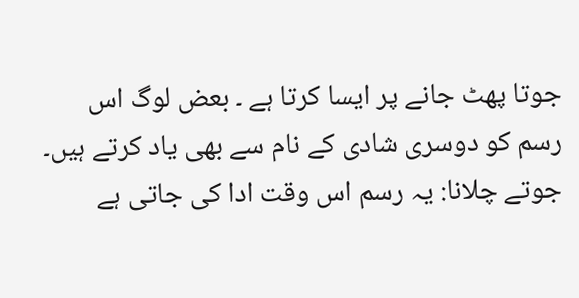جوتا پھٹ جانے پر ایسا کرتا ہے ۔ بعض لوگ اس رسم کو دوسری شادی کے نام سے بھی یاد کرتے ہیں۔
جوتے چلانا: یہ رسم اس وقت ادا کی جاتی ہے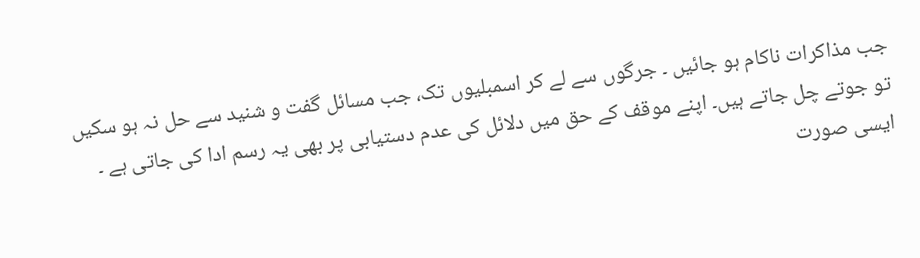جب مذاکرات ناکام ہو جائیں ۔ جرگوں سے لے کر اسمبلیوں تک، جب مسائل گفت و شنید سے حل نہ ہو سکیں تو جوتے چل جاتے ہیں۔ اپنے موقف کے حق میں دلائل کی عدم دستیابی پر بھی یہ رسم ادا کی جاتی ہے ۔ ایسی صورت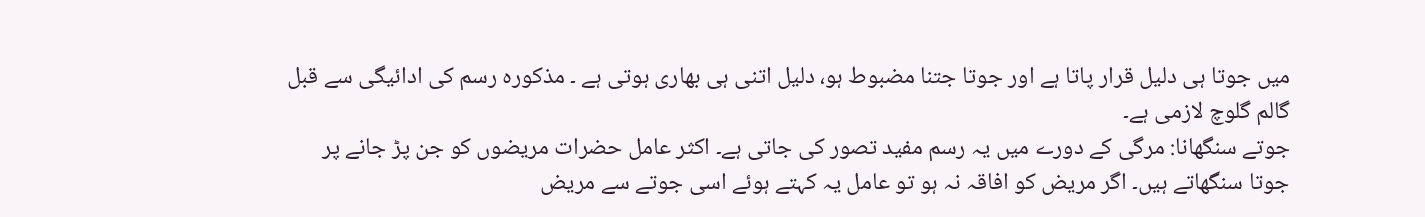میں جوتا ہی دلیل قرار پاتا ہے اور جوتا جتنا مضبوط ہو، دلیل اتنی ہی بھاری ہوتی ہے ۔ مذکورہ رسم کی ادائیگی سے قبل گالم گلوچ لازمی ہے۔
جوتے سنگھانا: مرگی کے دورے میں یہ رسم مفید تصور کی جاتی ہے۔ اکثر عامل حضرات مریضوں کو جن پڑ جانے پر جوتا سنگھاتے ہیں۔ اگر مریض کو افاقہ نہ ہو تو عامل یہ کہتے ہوئے اسی جوتے سے مریض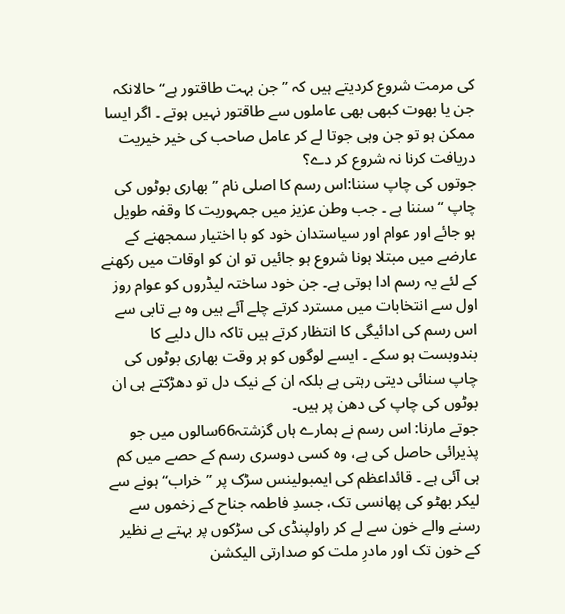کی مرمت شروع کردیتے ہیں کہ ”جن بہت طاقتور ہے“ حالانکہ جن یا بھوت کبھی بھی عاملوں سے طاقتور نہیں ہوتے ۔ اگر ایسا ممکن ہو تو جن وہی جوتا لے کر عامل صاحب کی خیر خیریت دریافت کرنا نہ شروع کر دے؟
جوتوں کی چاپ سننا:اس رسم کا اصلی نام ”بھاری بوٹوں کی چاپ “ سننا ہے ۔ جب وطن عزیز میں جمہوریت کا وقفہ طویل ہو جائے اور عوام اور سیاستدان خود کو با اختیار سمجھنے کے عارضے میں مبتلا ہونا شروع ہو جائیں تو ان کو اوقات میں رکھنے کے لئے یہ رسم ادا ہوتی ہے۔ جن خود ساختہ لیڈروں کو عوام روز اول سے انتخابات میں مسترد کرتے چلے آئے ہیں وہ بے تابی سے اس رسم کی ادائیگی کا انتظار کرتے ہیں تاکہ دال دلیے کا بندوبست ہو سکے ۔ ایسے لوگوں کو ہر وقت بھاری بوٹوں کی چاپ سنائی دیتی رہتی ہے بلکہ ان کے نیک دل تو دھڑکتے ہی ان بوٹوں کی چاپ کی دھن پر ہیں۔
جوتے مارنا: اس رسم نے ہمارے ہاں گزشتہ66سالوں میں جو پذیرائی حاصل کی ہے، وہ کسی دوسری رسم کے حصے میں کم ہی آئی ہے ۔ قائداعظم کی ایمبولینس سڑک پر ”خراب“ ہونے سے لیکر بھٹو کی پھانسی تک، جسدِ فاطمہ جناح کے زخموں سے رسنے والے خون سے لے کر راولپنڈی کی سڑکوں پر بہتے بے نظیر کے خون تک اور مادرِ ملت کو صدارتی الیکشن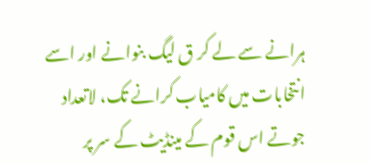ہرانے سے لے کر ق لیگ بنوانے اور اسے انتخابات میں کامیاب کرانے تک، لاتعداد جوتے اس قوم کے مینڈیٹ کے سر پر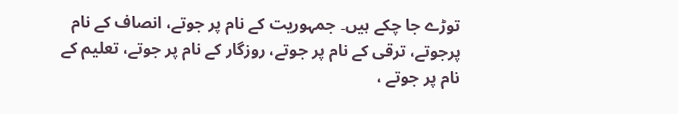توڑے جا چکے ہیں۔ جمہوریت کے نام پر جوتے، انصاف کے نام پرجوتے، ترقی کے نام پر جوتے، روزگار کے نام پر جوتے، تعلیم کے نام پر جوتے ،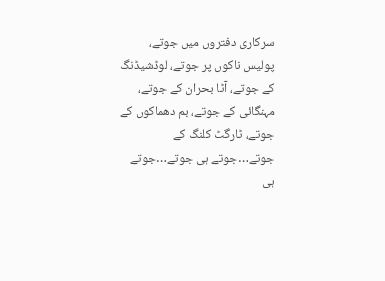سرکاری دفتروں میں جوتے، پولیس ناکوں پر جوتے، لوڈشیڈنگ کے جوتے، آٹا بحران کے جوتے، مہنگائی کے جوتے، بم دھماکوں کے جوتے، ٹارگٹ کلنگ کے جوتے…جوتے ہی جوتے…جوتے ہی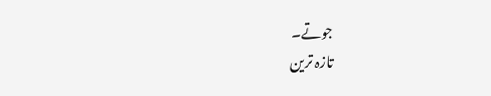جوتے۔
تازہ ترین